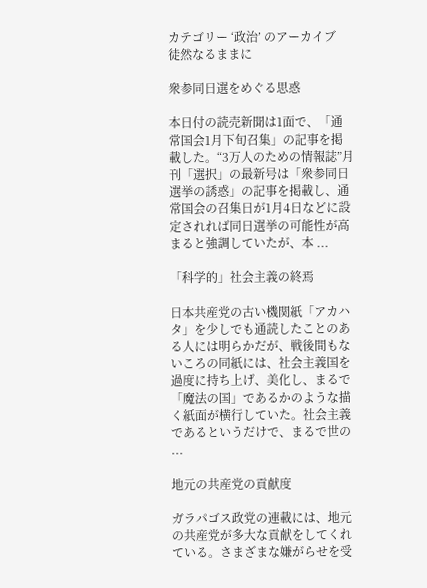カテゴリー ‘政治’ のアーカイブ
徒然なるままに

衆参同日選をめぐる思惑

本日付の読売新聞は1面で、「通常国会1月下旬召集」の記事を掲載した。“3万人のための情報誌”月刊「選択」の最新号は「衆参同日選挙の誘惑」の記事を掲載し、通常国会の召集日が1月4日などに設定されれば同日選挙の可能性が高まると強調していたが、本 ...

「科学的」社会主義の終焉

日本共産党の古い機関紙「アカハタ」を少しでも通読したことのある人には明らかだが、戦後間もないころの同紙には、社会主義国を過度に持ち上げ、美化し、まるで「魔法の国」であるかのような描く紙面が横行していた。社会主義であるというだけで、まるで世の ...

地元の共産党の貢献度

ガラパゴス政党の連載には、地元の共産党が多大な貢献をしてくれている。さまざまな嫌がらせを受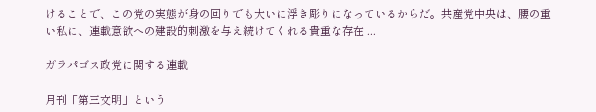けることで、この党の実態が身の回りでも大いに浮き彫りになっているからだ。共産党中央は、腰の重い私に、連載意欲への建設的刺激を与え続けてくれる貴重な存在 ...

ガラパゴス政党に関する連載

月刊「第三文明」という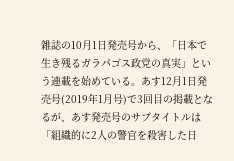雑誌の10月1日発売号から、「日本で生き残るガラパゴス政党の真実」という連載を始めている。あす12月1日発売号(2019年1月号)で3回目の掲載となるが、あす発売号のサブタイトルは「組織的に2人の警官を殺害した日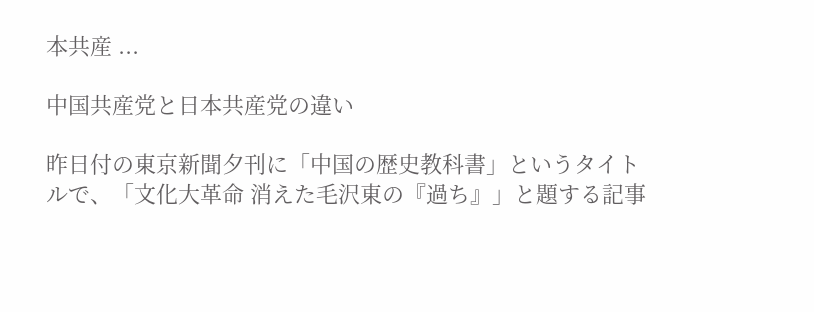本共産 ...

中国共産党と日本共産党の違い

昨日付の東京新聞夕刊に「中国の歴史教科書」というタイトルで、「文化大革命 消えた毛沢東の『過ち』」と題する記事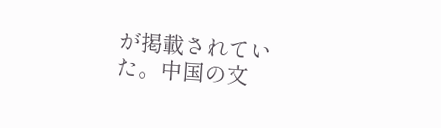が掲載されていた。中国の文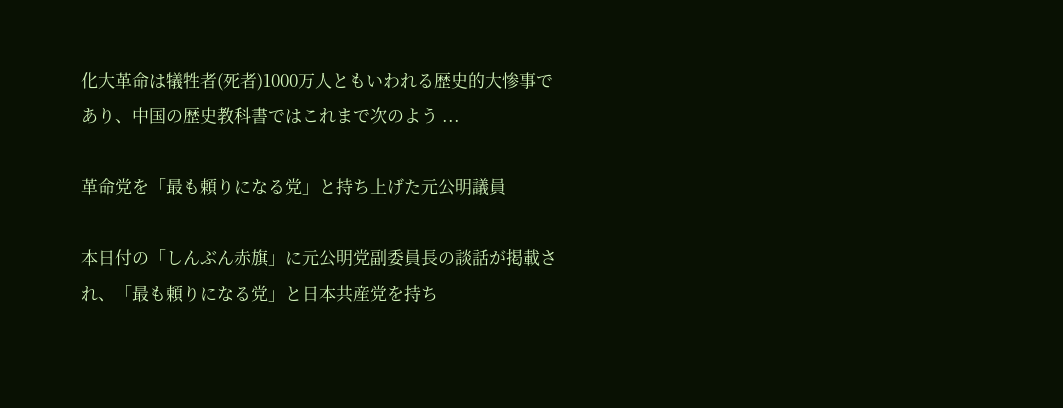化大革命は犠牲者(死者)1000万人ともいわれる歴史的大惨事であり、中国の歴史教科書ではこれまで次のよう ...

革命党を「最も頼りになる党」と持ち上げた元公明議員

本日付の「しんぶん赤旗」に元公明党副委員長の談話が掲載され、「最も頼りになる党」と日本共産党を持ち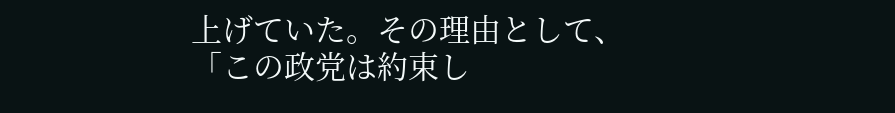上げていた。その理由として、「この政党は約束し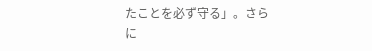たことを必ず守る」。さらに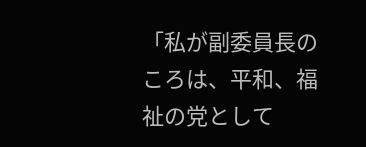「私が副委員長のころは、平和、福祉の党として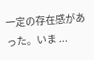一定の存在感があった。いま ...